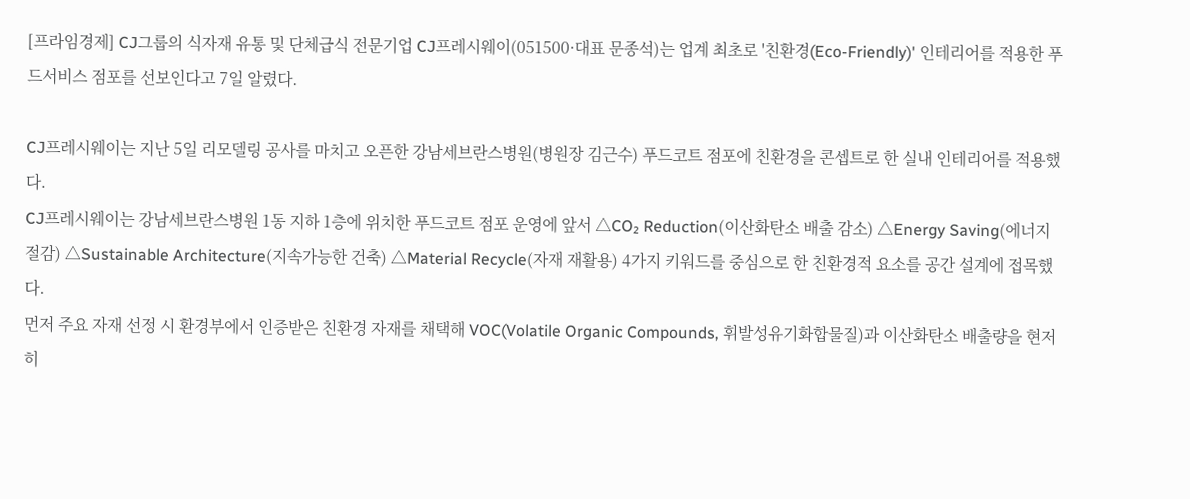[프라임경제] CJ그룹의 식자재 유통 및 단체급식 전문기업 CJ프레시웨이(051500·대표 문종석)는 업계 최초로 '친환경(Eco-Friendly)' 인테리어를 적용한 푸드서비스 점포를 선보인다고 7일 알렸다.

CJ프레시웨이는 지난 5일 리모델링 공사를 마치고 오픈한 강남세브란스병원(병원장 김근수) 푸드코트 점포에 친환경을 콘셉트로 한 실내 인테리어를 적용했다.
CJ프레시웨이는 강남세브란스병원 1동 지하 1층에 위치한 푸드코트 점포 운영에 앞서 △CO₂ Reduction(이산화탄소 배출 감소) △Energy Saving(에너지 절감) △Sustainable Architecture(지속가능한 건축) △Material Recycle(자재 재활용) 4가지 키워드를 중심으로 한 친환경적 요소를 공간 설계에 접목했다.
먼저 주요 자재 선정 시 환경부에서 인증받은 친환경 자재를 채택해 VOC(Volatile Organic Compounds, 휘발성유기화합물질)과 이산화탄소 배출량을 현저히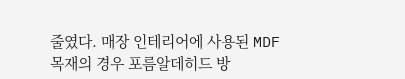줄였다. 매장 인테리어에 사용된 MDF 목재의 경우 포름알데히드 방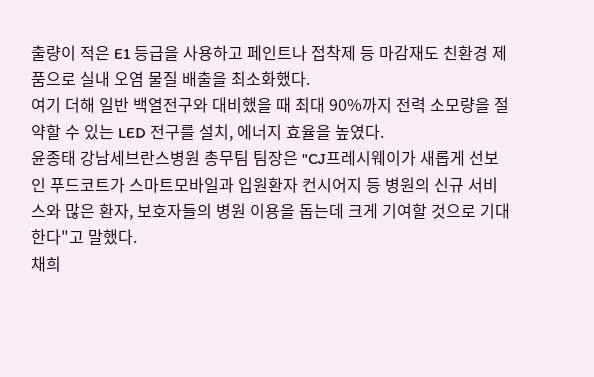출량이 적은 E1 등급을 사용하고 페인트나 접착제 등 마감재도 친환경 제품으로 실내 오염 물질 배출을 최소화했다.
여기 더해 일반 백열전구와 대비했을 때 최대 90%까지 전력 소모량을 절약할 수 있는 LED 전구를 설치, 에너지 효율을 높였다.
윤종태 강남세브란스병원 총무팀 팀장은 "CJ프레시웨이가 새롭게 선보인 푸드코트가 스마트모바일과 입원환자 컨시어지 등 병원의 신규 서비스와 많은 환자, 보호자들의 병원 이용을 돕는데 크게 기여할 것으로 기대한다"고 말했다.
채희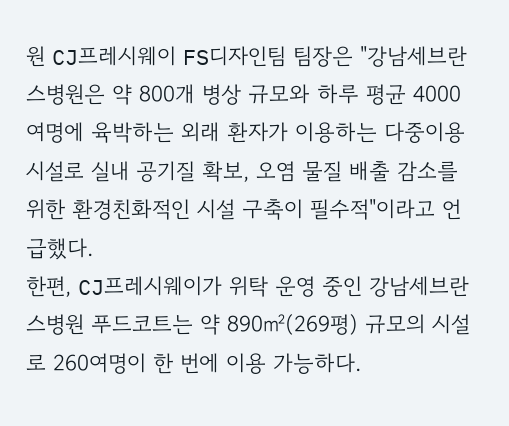원 CJ프레시웨이 FS디자인팀 팀장은 "강남세브란스병원은 약 800개 병상 규모와 하루 평균 4000여명에 육박하는 외래 환자가 이용하는 다중이용시설로 실내 공기질 확보, 오염 물질 배출 감소를 위한 환경친화적인 시설 구축이 필수적"이라고 언급했다.
한편, CJ프레시웨이가 위탁 운영 중인 강남세브란스병원 푸드코트는 약 890㎡(269평) 규모의 시설로 260여명이 한 번에 이용 가능하다.